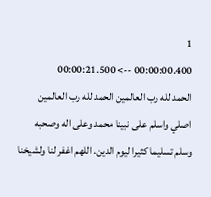1
00:00:00.400 --> 00:00:21.500
الحمد لله رب العالمين الحمد لله رب العالمين اصلي واسلم على نبينا محمد وعلى اله وصحبه وسلم تسليما كثيرا ليوم الدين. اللهم اغفر لنا ولشيخنا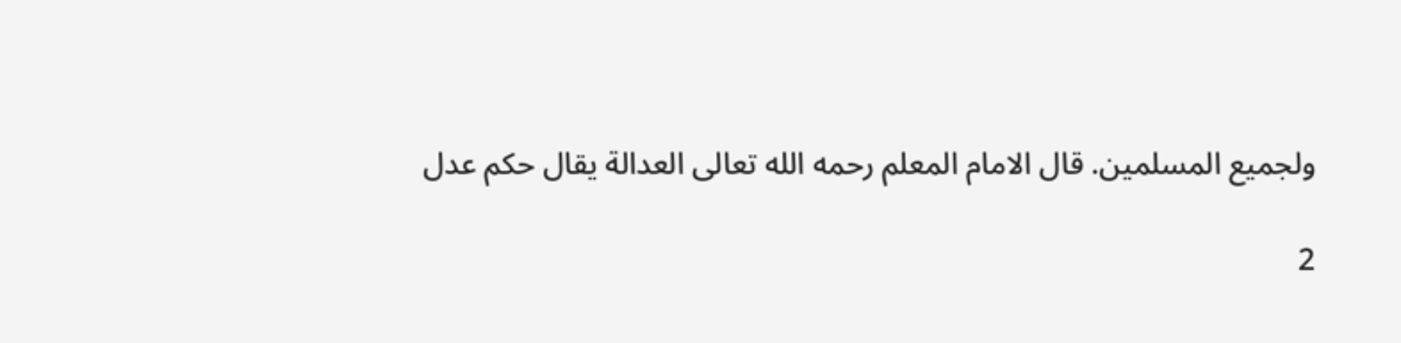ولجميع المسلمين. قال الامام المعلم رحمه الله تعالى العدالة يقال حكم عدل

2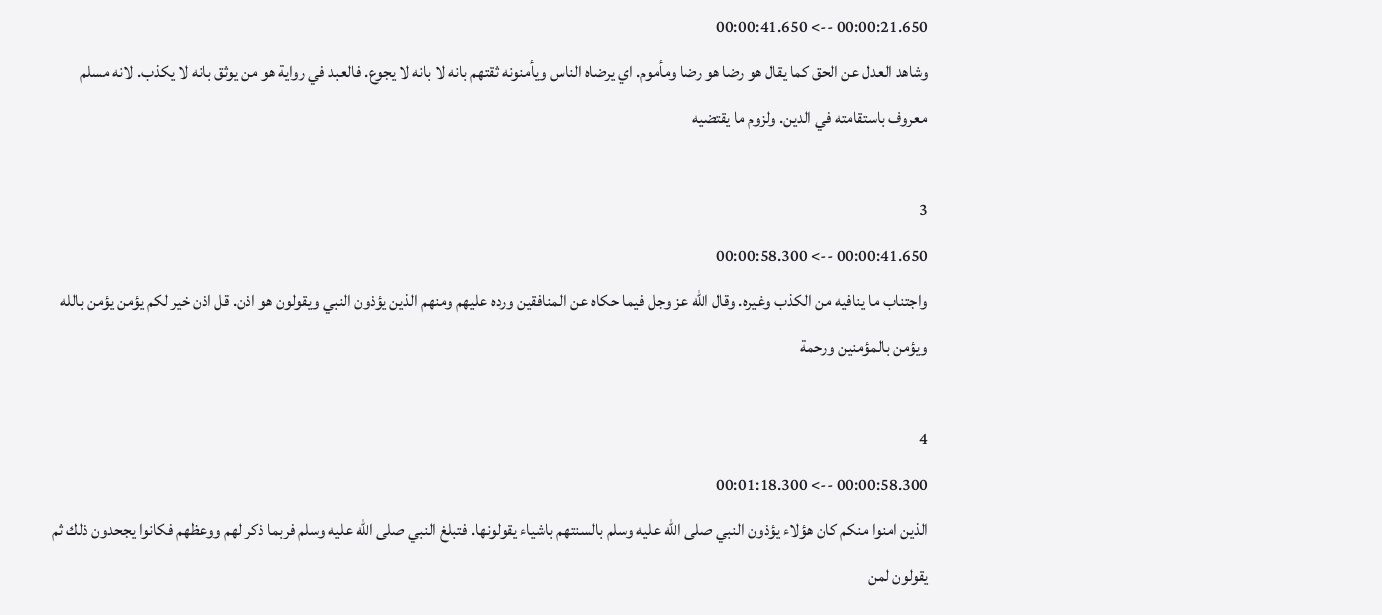00:00:21.650 --> 00:00:41.650
وشاهد العدل عن الحق كما يقال هو رضا هو رضا ومأموم. اي يرضاه الناس ويأمنونه ثقتهم بانه لا بانه لا يجوع. فالعبد في رواية هو من يوثق بانه لا يكذب. لانه مسلم معروف باستقامته في الدين. ولزوم ما يقتضيه

3
00:00:41.650 --> 00:00:58.300
واجتناب ما ينافيه من الكذب وغيره. وقال الله عز وجل فيما حكاه عن المنافقين ورده عليهم ومنهم الذين يؤذون النبي ويقولون هو اذن. قل اذن خير لكم يؤمن يؤمن بالله ويؤمن بالمؤمنين ورحمة

4
00:00:58.300 --> 00:01:18.300
الذين امنوا منكم كان هؤلاء يؤذون النبي صلى الله عليه وسلم بالسنتهم باشياء يقولونها. فتبلغ النبي صلى الله عليه وسلم فربما ذكر لهم ووعظهم فكانوا يجحدون ذلك ثم يقولون لمن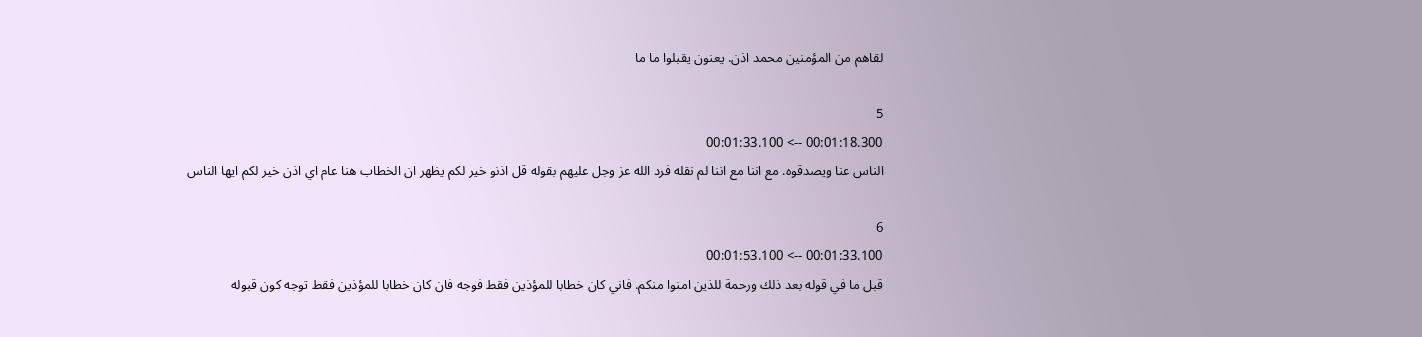لقاهم من المؤمنين محمد اذن. يعنون يقبلوا ما ما

5
00:01:18.300 --> 00:01:33.100
الناس عنا ويصدقوه. مع اننا مع اننا لم نقله فرد الله عز وجل عليهم بقوله قل اذنو خير لكم يظهر ان الخطاب هنا عام اي اذن خير لكم ايها الناس

6
00:01:33.100 --> 00:01:53.100
قبل ما في قوله بعد ذلك ورحمة للذين امنوا منكم. فاني كان خطابا للمؤذين فقط فوجه فان كان خطابا للمؤذين فقط توجه كون قبوله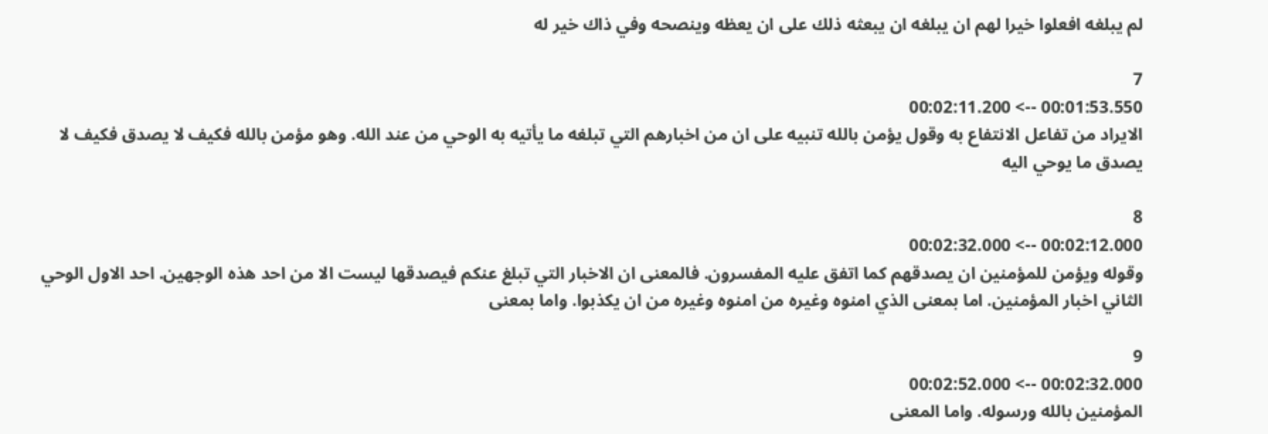لم يبلغه افعلوا خيرا لهم ان يبلغه ان يبعثه ذلك على ان يعظه وينصحه وفي ذاك خير له

7
00:01:53.550 --> 00:02:11.200
الايراد من تفاعل الانتفاع به وقول يؤمن بالله تنبيه على ان من اخبارهم التي تبلغه ما يأتيه به الوحي من عند الله. وهو مؤمن بالله فكيف لا يصدق فكيف لا يصدق ما يوحي اليه

8
00:02:12.000 --> 00:02:32.000
وقوله ويؤمن للمؤمنين ان يصدقهم كما اتفق عليه المفسرون. فالمعنى ان الاخبار التي تبلغ عنكم فيصدقها ليست الا من احد هذه الوجهين. احد الاول الوحي الثاني اخبار المؤمنين. اما بمعنى الذي امنوه وغيره من امنوه وغيره من ان يكذبوا. واما بمعنى

9
00:02:32.000 --> 00:02:52.000
المؤمنين بالله ورسوله. واما المعنى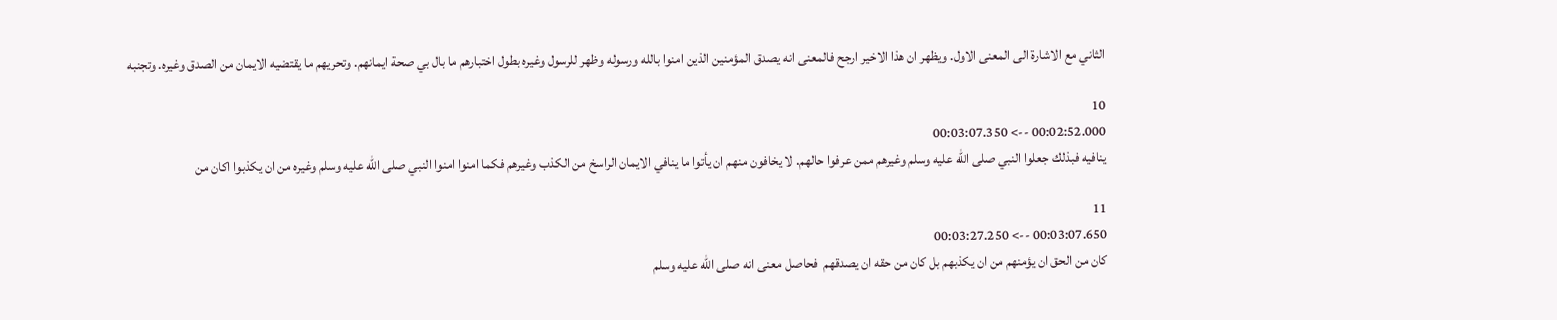الثاني مع الاشارة الى المعنى الاول. ويظهر ان هذا الاخير ارجح فالمعنى انه يصدق المؤمنين الذين امنوا بالله ورسوله وظهر للرسول وغيره بطول اختبارهم ما بال بي صحة ايمانهم. وتحريهم ما يقتضيه الايمان من الصدق وغيره. وتجنبه

10
00:02:52.000 --> 00:03:07.350
ينافيه فبذلك جعلوا النبي صلى الله عليه وسلم وغيرهم ممن عرفوا حالهم. لا يخافون منهم ان يأتوا ما ينافي الايمان الراسخ من الكذب وغيرهم فكما امنوا امنوا النبي صلى الله عليه وسلم وغيره من ان يكذبوا اكان من

11
00:03:07.650 --> 00:03:27.250
كان من الحق ان يؤمنهم من ان يكذبهم بل كان من حقه ان يصدقهم  فحاصل معنى انه صلى الله عليه وسلم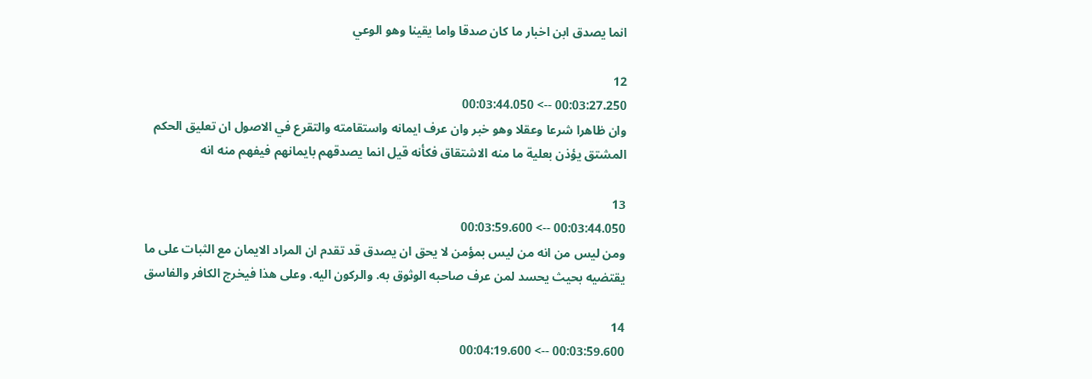انما يصدق ابن اخبار ما كان صدقا واما يقينا وهو الوعي

12
00:03:27.250 --> 00:03:44.050
وان ظاهرا شرعا وعقلا وهو خبر وان عرف ايمانه واستقامته والتقرع في الاصول ان تعليق الحكم المشتق يؤذن بعلية ما منه الاشتقاق فكأنه قيل انما يصدقهم بايمانهم فيفهم منه انه

13
00:03:44.050 --> 00:03:59.600
ومن ليس من انه من ليس بمؤمن لا يحق ان يصدق قد تقدم ان المراد الايمان مع الثبات على ما يقتضيه بحيث يحسد لمن عرف صاحبه الوثوق به. والركون اليه. وعلى هذا فيخرج الكافر والفاسق

14
00:03:59.600 --> 00:04:19.600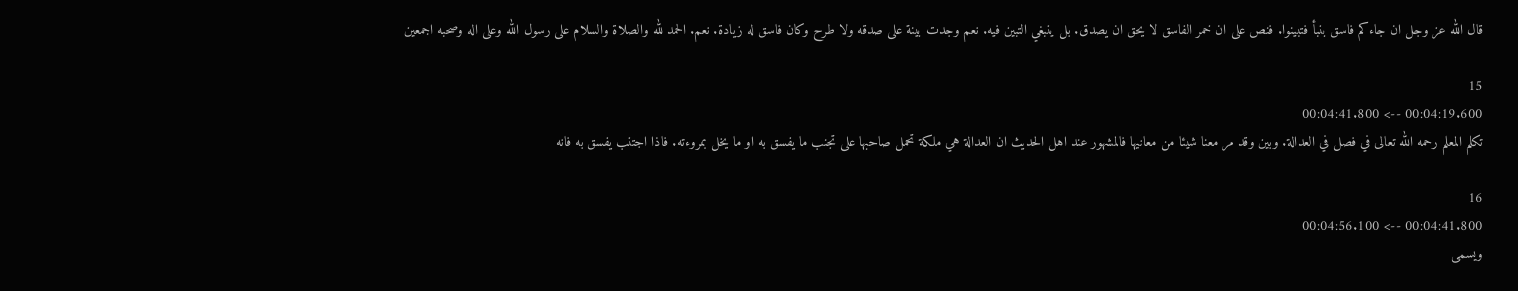قال الله عز وجل ان جاءكم فاسق بنبأ فتبينوا. فنص على ان خمر الفاسق لا يحق ان يصدق. بل ينبغي التبين فيه. نعم وجدت بينة على صدقه ولا طرح وكان فاسق له زيادة. نعم. الحمد لله والصلاة والسلام على رسول الله وعلى اله وصحبه اجمعين

15
00:04:19.600 --> 00:04:41.800
تكلم المعلم رحمه الله تعالى في فصل في العدالة. وبين وقد مر معنا شيئا من معانيها فالمشهور عند اهل الحديث ان العدالة هي ملكة تحمل صاحبها على تجنب ما يفسق به او ما يخل بمروءته. فاذا اجتنب يفسق به فانه

16
00:04:41.800 --> 00:04:56.100
ويسمى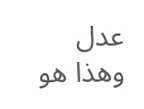عدل وهذا هو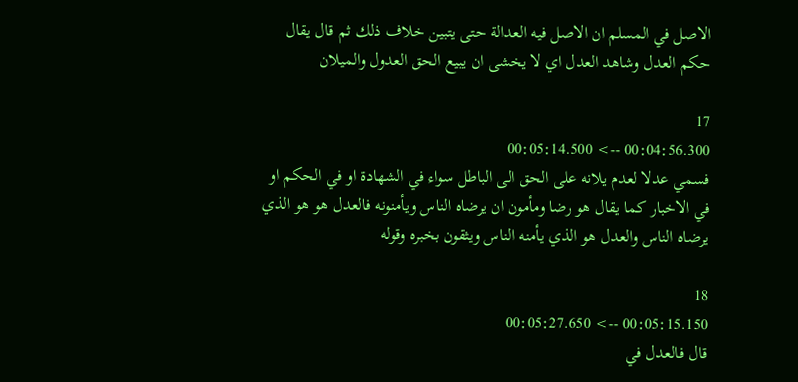الاصل في المسلم ان الاصل فيه العدالة حتى يتبين خلاف ذلك ثم قال يقال حكم العدل وشاهد العدل اي لا يخشى ان يبيع الحق العدول والميلان

17
00:04:56.300 --> 00:05:14.500
فسمي عدلا لعدم يلانه على الحق الى الباطل سواء في الشهادة او في الحكم او في الاخبار كما يقال هو رضا ومأمون ان يرضاه الناس ويأمنونه فالعدل هو هو الذي يرضاه الناس والعدل هو الذي يأمنه الناس ويثقون بخبره وقوله

18
00:05:15.150 --> 00:05:27.650
قال فالعدل في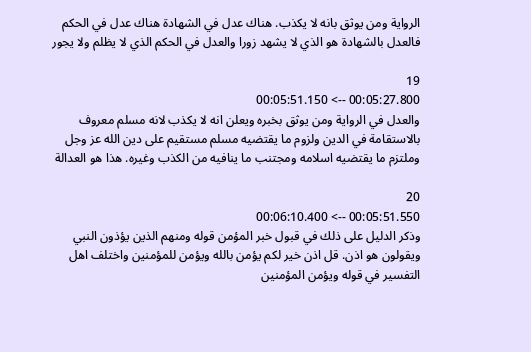الرواية ومن يوثق بانه لا يكذب. هناك عدل في الشهادة هناك عدل في الحكم فالعدل بالشهادة هو الذي لا يشهد زورا والعدل في الحكم الذي لا يظلم ولا يجور

19
00:05:27.800 --> 00:05:51.150
والعدل في الرواية ومن يوثق بخبره ويعلن انه لا يكذب لانه مسلم معروف بالاستقامة في الدين ولزوم ما يقتضيه مسلم مستقيم على دين الله عز وجل وملتزم ما يقتضيه اسلامه ومجتنب ما ينافيه من الكذب وغيره. هذا هو العدالة

20
00:05:51.550 --> 00:06:10.400
وذكر الدليل على ذلك في قبول خبر المؤمن قوله ومنهم الذين يؤذون النبي ويقولون هو اذن. قل اذن خير لكم يؤمن بالله ويؤمن للمؤمنين واختلف اهل التفسير في قوله ويؤمن المؤمنين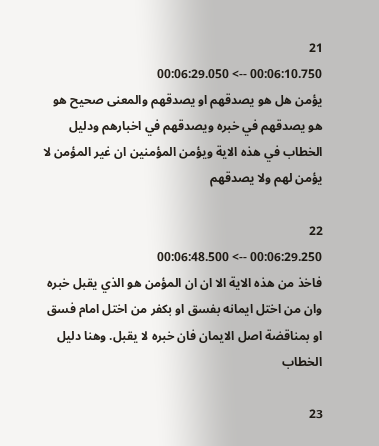21
00:06:10.750 --> 00:06:29.050
يؤمن هل هو يصدقهم او يصدقهم والمعنى صحيح هو هو يصدقهم في خبره ويصدقهم في اخبارهم ودليل الخطاب في هذه الاية ويؤمن المؤمنين ان غير المؤمن لا يؤمن لهم ولا يصدقهم

22
00:06:29.250 --> 00:06:48.500
فاخذ من هذه الاية الا ان ان المؤمن هو الذي يقبل خبره وان من اختل ايمانه بفسق او بكفر من اختل امام فسق او بمناقضة اصل الايمان فان خبره لا يقبل. وهنا دليل الخطاب

23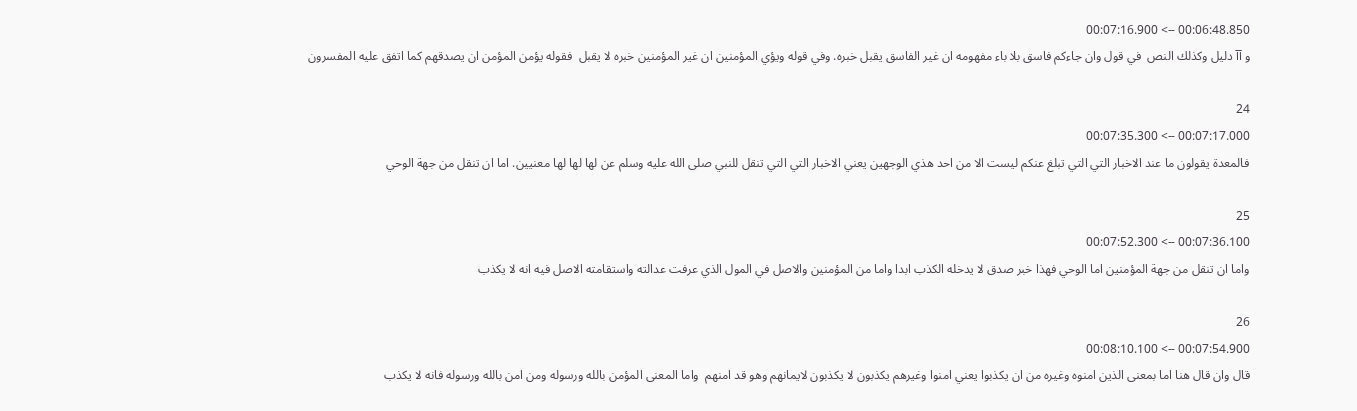00:06:48.850 --> 00:07:16.900
و آآ دليل وكذلك النص  في قول وان جاءكم فاسق بلا باء مفهومه ان غير الفاسق يقبل خبره. وفي قوله ويؤي المؤمنين ان غير المؤمنين خبره لا يقبل  فقوله يؤمن المؤمن ان يصدقهم كما اتفق عليه المفسرون

24
00:07:17.000 --> 00:07:35.300
فالمعدة يقولون ما عند الاخبار التي التي تبلغ عنكم ليست الا من احد هذي الوجهين يعني الاخبار التي التي تنقل للنبي صلى الله عليه وسلم عن لها لها لها معنيين. اما ان تنقل من جهة الوحي

25
00:07:36.100 --> 00:07:52.300
واما ان تنقل من جهة المؤمنين اما الوحي فهذا خبر صدق لا يدخله الكذب ابدا واما من المؤمنين والاصل في المول الذي عرفت عدالته واستقامته الاصل فيه انه لا يكذب

26
00:07:54.900 --> 00:08:10.100
قال وان قال هنا اما بمعنى الذين امنوه وغيره من ان يكذبوا يعني امنوا وغيرهم يكذبون لا يكذبون لايمانهم وهو قد امنهم  واما المعنى المؤمن بالله ورسوله ومن امن بالله ورسوله فانه لا يكذب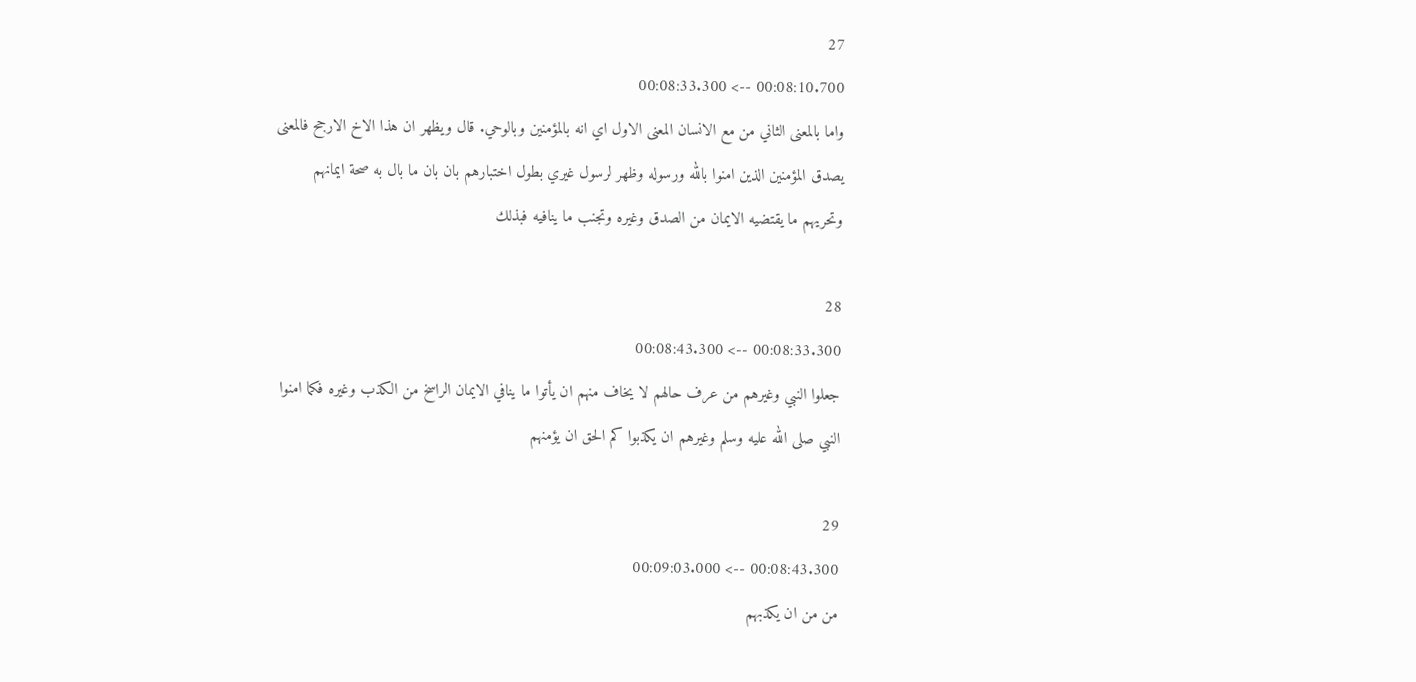27
00:08:10.700 --> 00:08:33.300
واما بالمعنى الثاني من مع الانسان المعنى الاول اي انه بالمؤمنين وبالوحي. قال ويظهر ان هذا الاخ الارجح فالمعنى يصدق المؤمنين الذين امنوا بالله ورسوله وظهر لرسول غيري بطول اختبارهم بان بان ما بال به صحة ايمانهم وتحريهم ما يقتضيه الايمان من الصدق وغيره وتجنب ما ينافيه فبذلك

28
00:08:33.300 --> 00:08:43.300
جعلوا النبي وغيرهم من عرف حالهم لا يخاف منهم ان يأتوا ما ينافي الايمان الراسخ من الكذب وغيره فكما امنوا النبي صلى الله عليه وسلم وغيرهم ان يكذبوا كم الحق ان يؤمنهم

29
00:08:43.300 --> 00:09:03.000
من من ان يكذبهم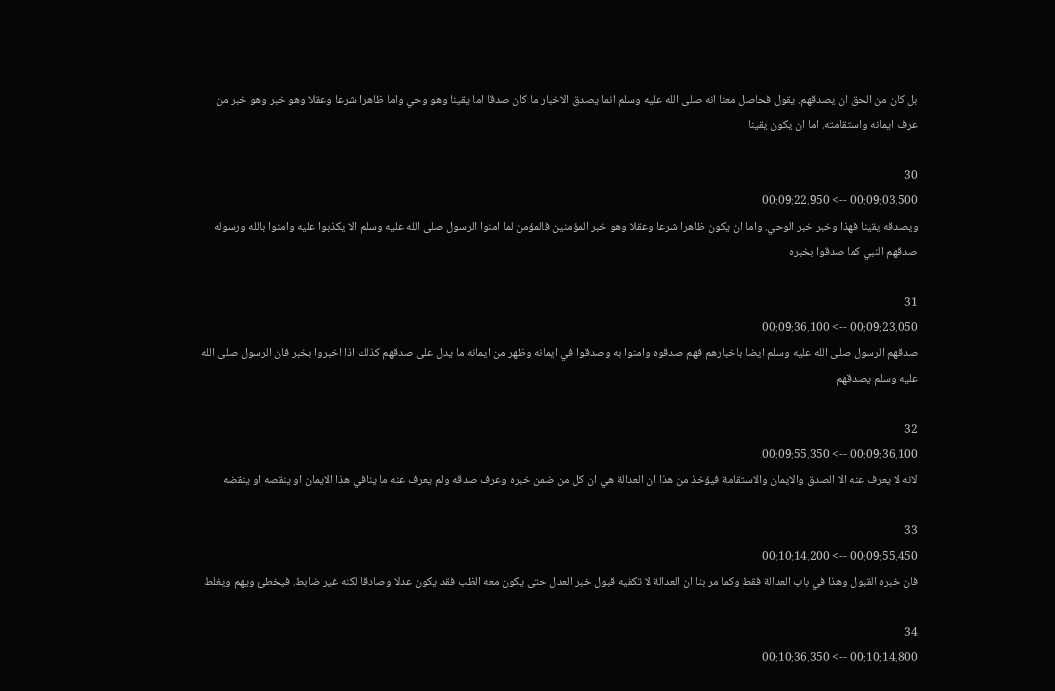بل كان من الحق ان يصدقهم. يقول فحاصل معنا انه صلى الله عليه وسلم انما يصدق الاخبار ما كان صدقا اما يقينا وهو وحي واما ظاهرا شرعا وعقلا وهو خبر وهو خبر من عرف ايمانه واستقامته. اما ان يكون يقينا

30
00:09:03.500 --> 00:09:22.950
ويصدقه يقينا فهذا وخبر خبر الوحي. واما ان يكون ظاهرا شرعا وعقلا وهو خبر المؤمنين فالمؤمن لما امنوا الرسول صلى الله عليه وسلم الا يكذبوا عليه وامنوا بالله ورسوله صدقهم النبي كما صدقوا بخبره

31
00:09:23.050 --> 00:09:36.100
صدقهم الرسول صلى الله عليه وسلم ايضا باخبارهم فهم صدقوه وامنوا به وصدقوا في ايمانه وظهر من ايمانه ما يدل على صدقهم كذلك اذا اخبروا بخبر فان الرسول صلى الله عليه وسلم يصدقهم

32
00:09:36.100 --> 00:09:55.350
لانه لا يعرف عنه الا الصدق والايمان والاستقامة فيؤخذ من هذا ان العدالة هي ان كل من ضمن خبره وعرف صدقه ولم يعرف عنه ما ينافي هذا الايمان او ينقصه او ينقضه

33
00:09:55.450 --> 00:10:14.200
فان خبره القبول وهذا في باب العدالة فقط وكما مر بنا ان العدالة لا تكفيه قبول خبر العدل حتى يكون معه الظب فقد يكون عدلا وصادقا لكنه غير ضابط. فيخطئ ويهم ويغلط

34
00:10:14.800 --> 00:10:36.350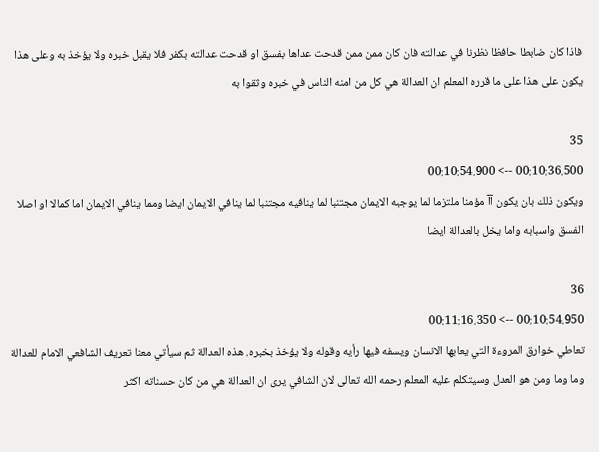فاذا كان ضابطا حافظا نظرنا في عدالته فان كان ممن ممن قدحت عداها بفسق او قدحت عدالته بكفر فلا يقبل خبره ولا يؤخذ به وعلى هذا يكون على هذا على ما قرره المعلم ان العدالة هي كل من امنه الناس في خبره وثقوا به

35
00:10:36.500 --> 00:10:54.900
ويكون ذلك بان يكون آآ مؤمنا ملتزما لما يوجبه الايمان مجتنبا لما ينافيه مجتنبا لما ينافي الايمان ايضا ومما ينافي الايمان اما كمالا او اصلا الفسق واسبابه واما يخل بالعدالة ايضا

36
00:10:54.950 --> 00:11:16.350
تعاطي خوارق المروءة التي يعابها الانسان ويسفه فيها رأيه وقوله ولا يؤخذ بخبره. هذه العدالة ثم سيأتي معنا تعريف الشافعي الامام للعدالة وما وما ومن هو العدل وسيتكلم عليه المعلم رحمه الله تعالى لان الشافي يرى ان العدالة هي من كان حسناته اكثر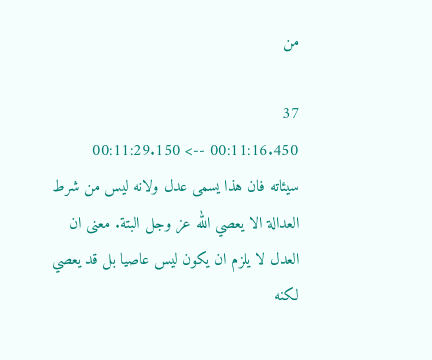من

37
00:11:16.450 --> 00:11:29.150
سيئاته فان هذا يسمى عدل ولانه ليس من شرط العدالة الا يعصي الله عز وجل البتة. معنى ان العدل لا يلزم ان يكون ليس عاصيا بل قد يعصي لكنه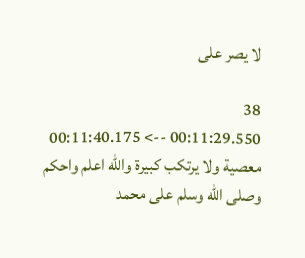لا يصر على

38
00:11:29.550 --> 00:11:40.175
معصية ولا يرتكب كبيرة والله اعلم واحكم وصلى الله وسلم على محمد